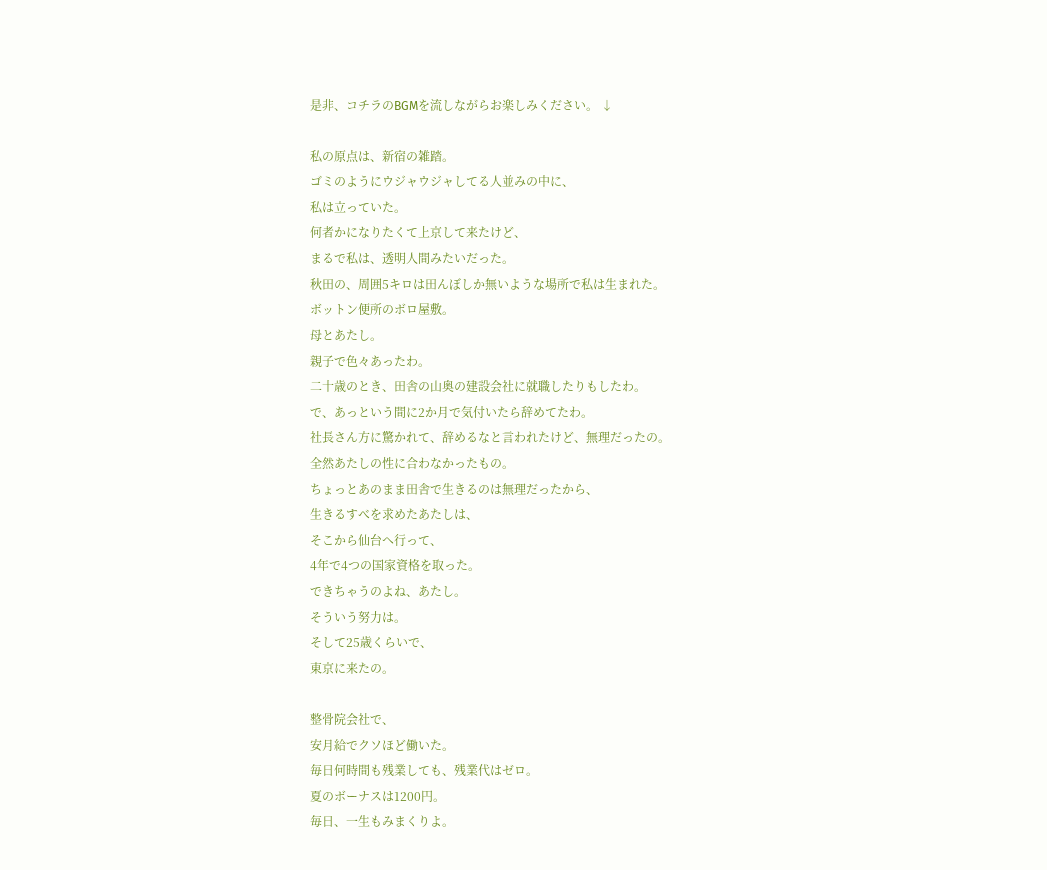是非、コチラのBGMを流しながらお楽しみください。 ↓

私の原点は、新宿の雑踏。
ゴミのようにウジャウジャしてる人並みの中に、
私は立っていた。
何者かになりたくて上京して来たけど、
まるで私は、透明人間みたいだった。
秋田の、周囲5キロは田んぼしか無いような場所で私は生まれた。
ボットン便所のボロ屋敷。
母とあたし。
親子で色々あったわ。
二十歳のとき、田舎の山奥の建設会社に就職したりもしたわ。
で、あっという間に2か月で気付いたら辞めてたわ。
社長さん方に驚かれて、辞めるなと言われたけど、無理だったの。
全然あたしの性に合わなかったもの。
ちょっとあのまま田舎で生きるのは無理だったから、
生きるすべを求めたあたしは、
そこから仙台へ行って、
4年で4つの国家資格を取った。
できちゃうのよね、あたし。
そういう努力は。
そして25歳くらいで、
東京に来たの。

整骨院会社で、
安月給でクソほど働いた。
毎日何時間も残業しても、残業代はゼロ。
夏のボーナスは1200円。
毎日、一生もみまくりよ。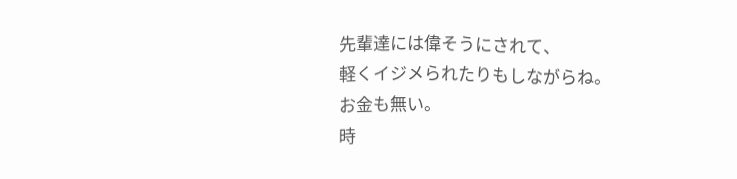先輩達には偉そうにされて、
軽くイジメられたりもしながらね。
お金も無い。
時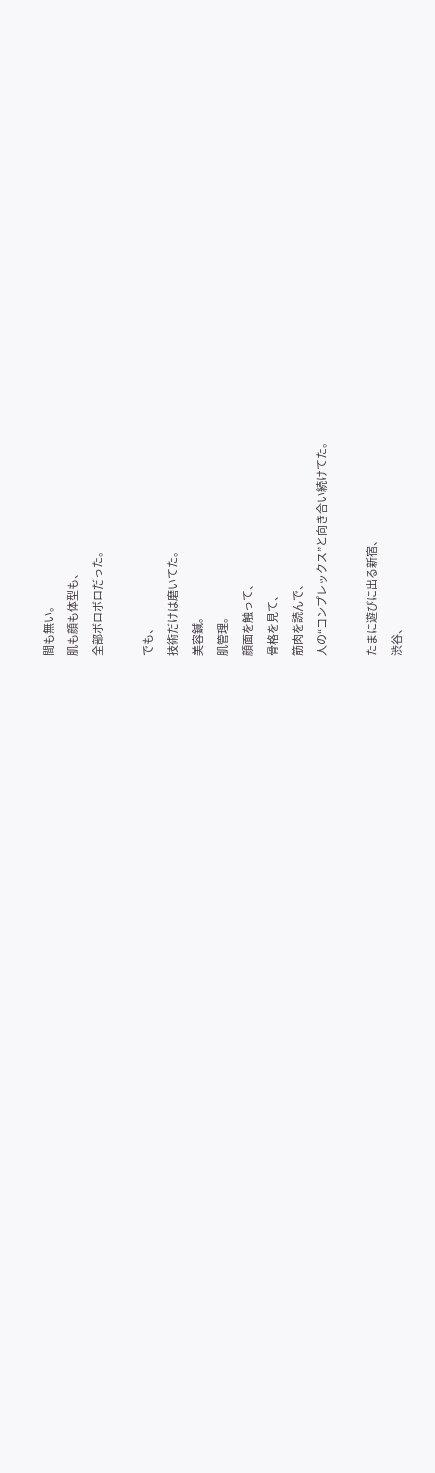間も無い。
肌も顔も体型も、
全部ボロボロだった。

でも、
技術だけは磨いてた。
美容鍼。
肌管理。
顔面を触って、
骨格を見て、
筋肉を読んで、
人の“コンプレックス”と向き合い続けてた。

たまに遊びに出る新宿、
渋谷、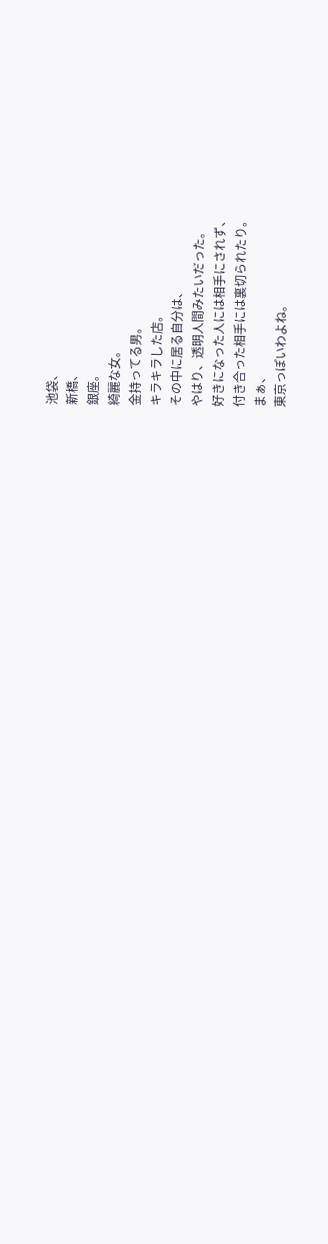池袋、
新橋、
銀座。
綺麗な女。
金持ってる男。
キラキラした店。
その中に居る自分は、
やはり、透明人間みたいだった。
好きになった人には相手にされず、
付き合った相手には裏切られたり。
まぁ、
東京っぽいわよね。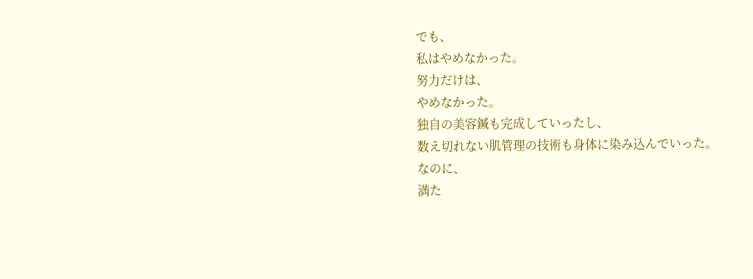でも、
私はやめなかった。
努力だけは、
やめなかった。
独自の美容鍼も完成していったし、
数え切れない肌管理の技術も身体に染み込んでいった。
なのに、
満た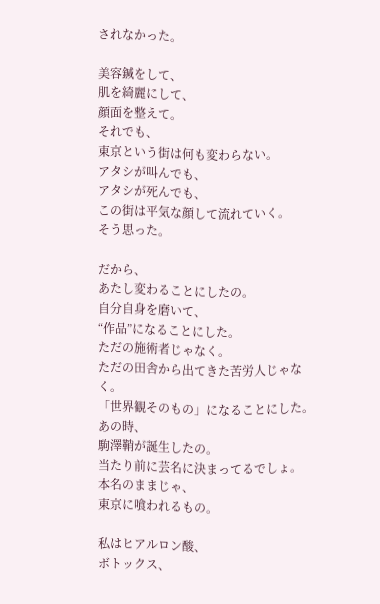されなかった。

美容鍼をして、
肌を綺麗にして、
顔面を整えて。
それでも、
東京という街は何も変わらない。
アタシが叫んでも、
アタシが死んでも、
この街は平気な顔して流れていく。
そう思った。

だから、
あたし変わることにしたの。
自分自身を磨いて、
“作品”になることにした。
ただの施術者じゃなく。
ただの田舎から出てきた苦労人じゃなく。
「世界観そのもの」になることにした。
あの時、
駒澤鞘が誕生したの。
当たり前に芸名に決まってるでしょ。
本名のままじゃ、
東京に喰われるもの。

私はヒアルロン酸、
ボトックス、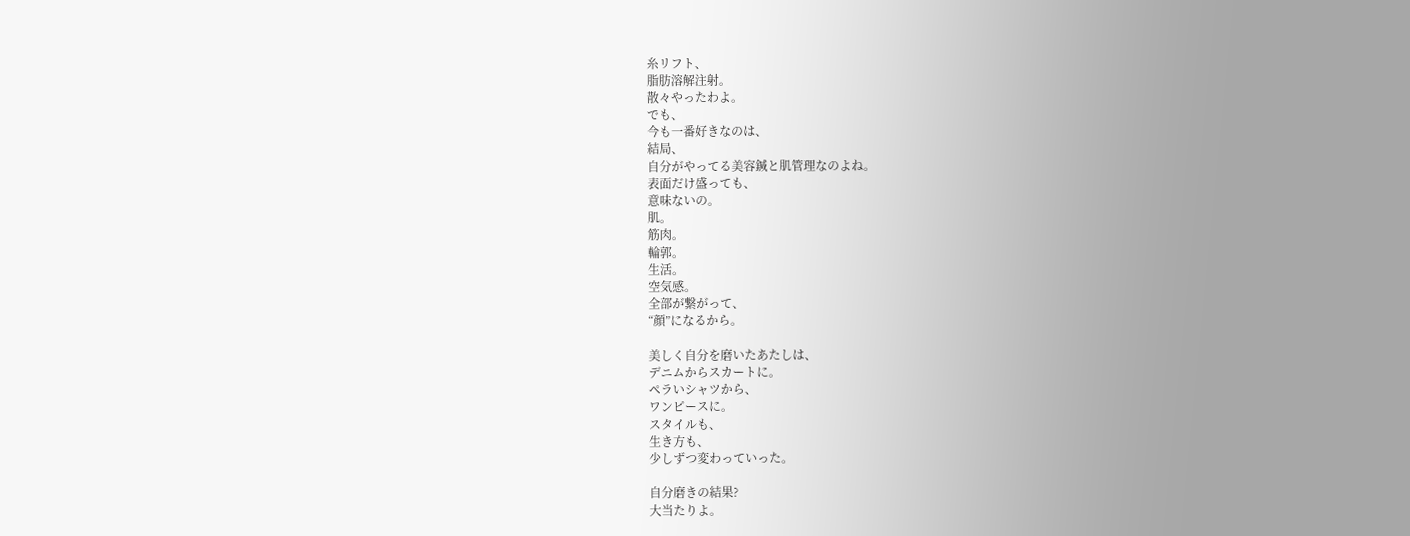糸リフト、
脂肪溶解注射。
散々やったわよ。
でも、
今も一番好きなのは、
結局、
自分がやってる美容鍼と肌管理なのよね。
表面だけ盛っても、
意味ないの。
肌。
筋肉。
輪郭。
生活。
空気感。
全部が繋がって、
“顔”になるから。

美しく自分を磨いたあたしは、
デニムからスカートに。
ペラいシャツから、
ワンピースに。
スタイルも、
生き方も、
少しずつ変わっていった。

自分磨きの結果?
大当たりよ。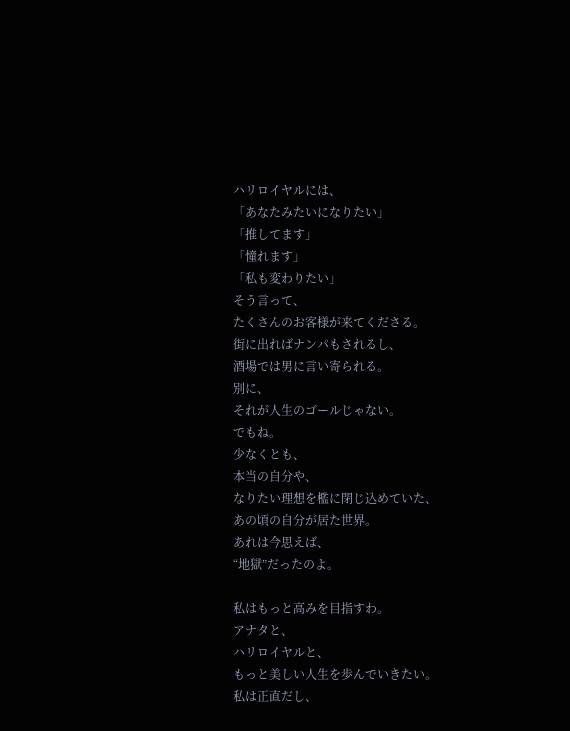ハリロイヤルには、
「あなたみたいになりたい」
「推してます」
「憧れます」
「私も変わりたい」
そう言って、
たくさんのお客様が来てくださる。
街に出ればナンパもされるし、
酒場では男に言い寄られる。
別に、
それが人生のゴールじゃない。
でもね。
少なくとも、
本当の自分や、
なりたい理想を檻に閉じ込めていた、
あの頃の自分が居た世界。
あれは今思えば、
“地獄”だったのよ。

私はもっと高みを目指すわ。
アナタと、
ハリロイヤルと、
もっと美しい人生を歩んでいきたい。
私は正直だし、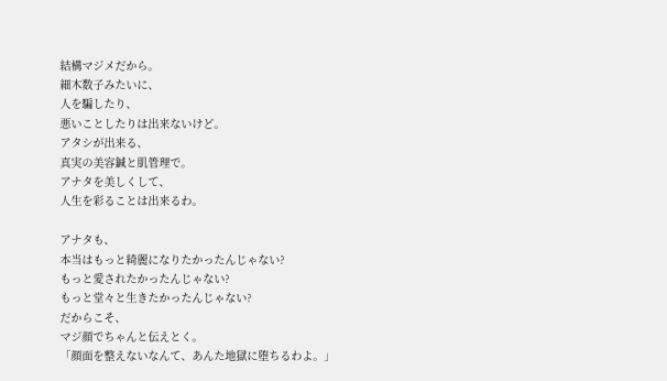結構マジメだから。
細木数子みたいに、
人を騙したり、
悪いことしたりは出来ないけど。
アタシが出来る、
真実の美容鍼と肌管理で。
アナタを美しくして、
人生を彩ることは出来るわ。

アナタも、
本当はもっと綺麗になりたかったんじゃない?
もっと愛されたかったんじゃない?
もっと堂々と生きたかったんじゃない?
だからこそ、
マジ顔でちゃんと伝えとく。
「顔面を整えないなんて、あんた地獄に堕ちるわよ。」